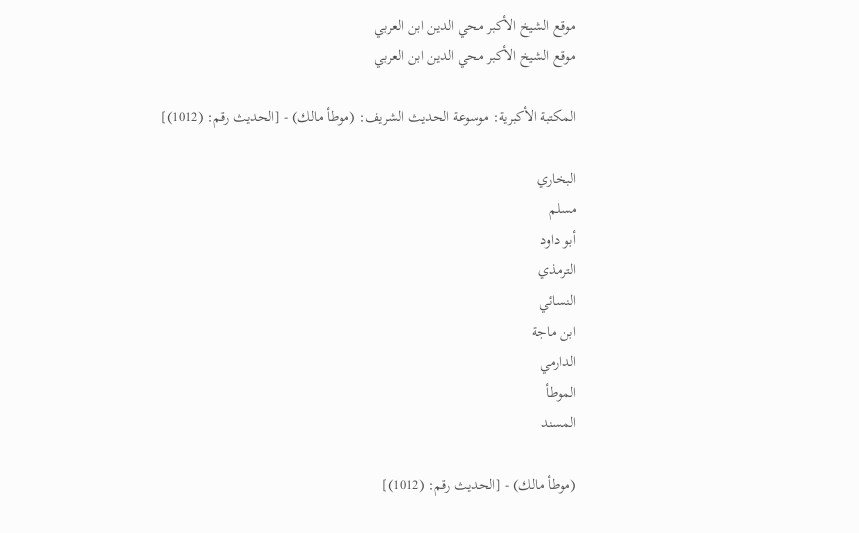موقع الشيخ الأكبر محي الدين ابن العربي
موقع الشيخ الأكبر محي الدين ابن العربي

المكتبة الأكبرية: موسوعة الحديث الشريف: (موطأ مالك) - [الحديث رقم: (1012)]

البخاري
مسلم
أبو داود
الترمذي
النسائي
ابن ماجة
الدارمي
الموطأ
المسند

(موطأ مالك) - [الحديث رقم: (1012)]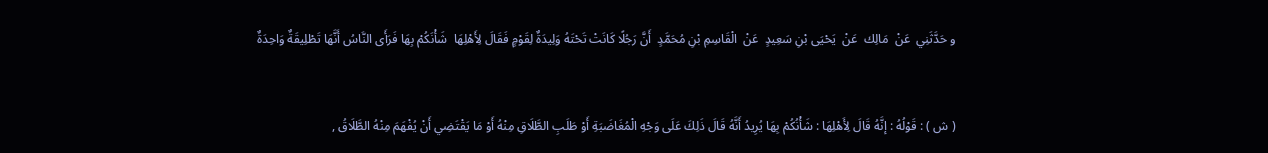و حَدَّثَنِي  عَنْ  مَالِك  عَنْ  يَحْيَى بْنِ سَعِيدٍ  عَنْ  الْقَاسِمِ بْنِ مُحَمَّدٍ  أَنَّ رَجُلًا كَانَتْ تَحْتَهُ وَلِيدَةٌ لِقَوْمٍ فَقَالَ لِأَهْلِهَا  شَأْنَكُمْ بِهَا فَرَأَى النَّاسُ أَنَّهَا تَطْلِيقَةٌ وَاحِدَةٌ


( ش ) : قَوْلُهُ : إنَّهُ قَالَ لِأَهْلِهَا : شَأْنُكُمْ بِهَا يُرِيدُ أَنَّهُ قَالَ ذَلِكَ عَلَى وَجْهِ الْمُغَاضَبَةِ أَوْ طَلَبِ الطَّلَاقِ مِنْهُ أَوْ مَا يَقْتَضِي أَنْ يُفْهَمَ مِنْهُ الطَّلَاقُ ,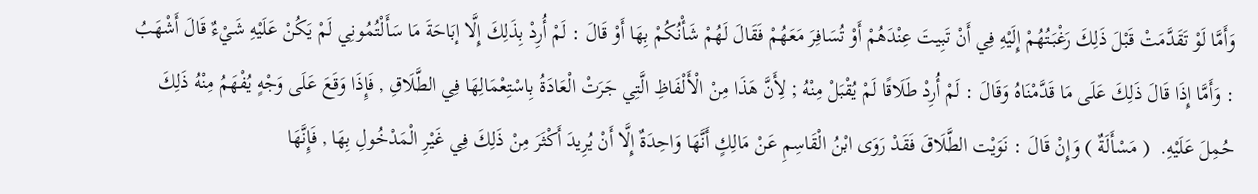وَأَمَّا لَوْ تَقَدَّمَتْ قَبْلَ ذَلِكَ رَغْبَتُهُمْ إِلَيْهِ فِي أَنْ تَبِيتَ عِنْدَهُمْ أَوْ تُسَافِرَ مَعَهُمْ فَقَالَ لَهُمْ شَأْنُكُمْ بِهَا أَوْ قَالَ : لَمْ أُرِدْ بِذَلِكَ إِلَّا إبَاحَةَ مَا سَأَلْتُمُونِي لَمْ يَكُنْ عَلَيْهِ شَيْءٌ قَالَ أَشْهَبُ : وَأَمَّا إِذَا قَالَ ذَلِكَ عَلَى مَا قَدَّمْنَاهُ وَقَالَ : لَمْ أُرِدْ طَلَاقًا لَمْ يُقْبَلْ مِنْهُ ; لِأَنَّ هَذَا مِنْ الْأَلْفَاظِ الَّتِي جَرَتْ الْعَادَةُ بِاسْتِعْمَالِهَا فِي الطَّلَاقِ , فَإِذَا وَقَعَ عَلَى وَجْهٍ يُفْهَمُ مِنْهُ ذَلِكَ حُمِلَ عَلَيْهِ.  ( مَسْأَلَةٌ ) وَإِنْ قَالَ : نَوَيْت الطَّلَاقَ فَقَدْ رَوَى ابْنُ الْقَاسِمِ عَنْ مَالِكٍ أَنَّهَا وَاحِدَةٌ إِلَّا أَنْ يُرِيدَ أَكْثَرَ مِنْ ذَلِكَ فِي غَيْرِ الْمَدْخُولِ بِهَا , فَإِنَّهَا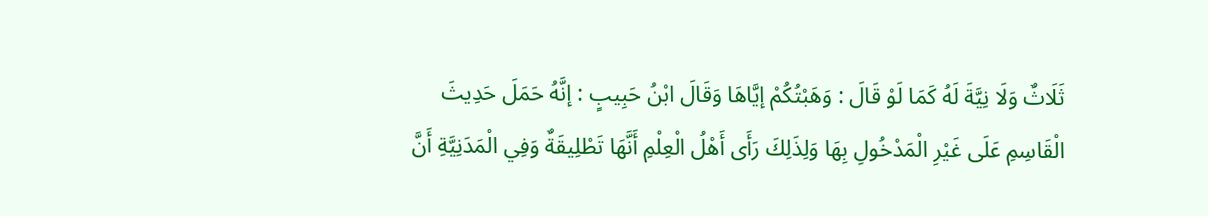ثَلَاثٌ وَلَا نِيَّةَ لَهُ كَمَا لَوْ قَالَ : وَهَبْتُكُمْ إيَّاهَا وَقَالَ ابْنُ حَبِيبٍ : إنَّهُ حَمَلَ حَدِيثَ الْقَاسِمِ عَلَى غَيْرِ الْمَدْخُولِ بِهَا وَلِذَلِكَ رَأَى أَهْلُ الْعِلْمِ أَنَّهَا تَطْلِيقَةٌ وَفِي الْمَدَنِيَّةِ أَنَّ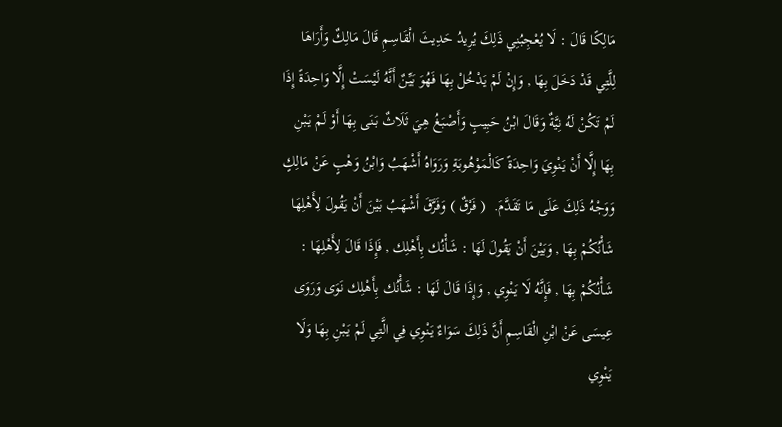مَالِكًا قَالَ : لَا يُعْجِبُنِي ذَلِكَ يُرِيدُ حَدِيثَ الْقَاسِمِ قَالَ مَالِكٌ وَأَرَاهَا لِلَّتِي قَدْ دَخَلَ بِهَا , وَإِنْ لَمْ يَدْخُلْ بِهَا فَهُوَ بَيِّنٌ أَنَّهُ لَيْسَتْ إِلَّا وَاحِدَةً إِذَا لَمْ تَكُنْ لَهُ نِيَّةٌ وَقَالَ ابْنُ حَبِيبٍ وَأَصْبَغُ هِيَ ثَلَاثٌ بَنَى بِهَا أَوْ لَمْ يَبْنِ بِهَا إِلَّا أَنْ يَنْوِيَ وَاحِدَةً كَالْمَوْهُوبَةِ وَرَوَاهُ أَشْهَبُ وَابْنُ وَهْبٍ عَنْ مَالِكٍ وَوَجْهُ ذَلِكَ عَلَى مَا تَقَدَّمَ.  ( فَرْقٌ ) وَفَرَّقَ أَشْهَبُ بَيْنَ أَنْ يَقُولَ لِأَهْلِهَا شَأْنُكُمْ بِهَا , وَبَيْنَ أَنْ يَقُولَ لَهَا : شَأْنُك بِأَهْلِك , فَإِذَا قَالَ لِأَهْلِهَا : شَأْنُكُمْ بِهَا , فَإِنَّهُ لَا يَنْوِي , وَإِذَا قَالَ لَهَا : شَأْنُك بِأَهْلِك نَوَى وَرَوَى عِيسَى عَنْ ابْنِ الْقَاسِمِ أَنَّ ذَلِكَ سَوَاءٌ يَنْوِي فِي الَّتِي لَمْ يَبْنِ بِهَا وَلَا يَنْوِي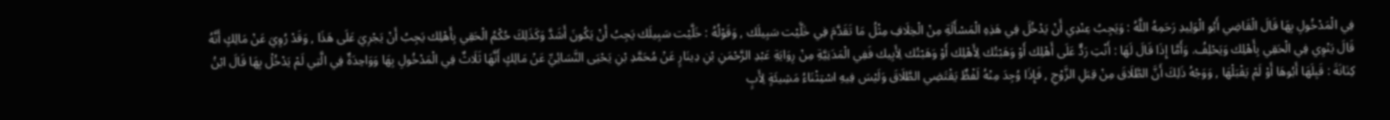فِي الْمَدْخُولِ بِهَا قَالَ الْقَاضِي أَبُو الْوَلِيدِ رَحَمِهُ اللَّهُ : وَيَجِبُ عِنْدِي أَنْ يَدْخُلَ فِي هَذِهِ الْمَسْأَلَةِ مِنْ الْخِلَافِ مِثْلُ مَا تَقَدَّمَ فِي خَلَّيْت سَبِيلَك , وَقَوْلُهُ : خَلَّيْت سَبِيلَك يَجِبُ أَنْ يَكُونَ أَشَدَّ وَكَذَلِكَ حُكْمُ الْحَقِي بِأَهْلِك يَجِبُ أَنْ يَجْرِيَ عَلَى هَذَا , وَقَدْ رُوِيَ عَنْ مَالِكٍ أَنَّهُ قَالَ يَنْوِي فِي الْحَقِي بِأَهْلِك وَيَحْلِفُ. وَأَمَّا إِذَا قَالَ لَهَا : أَنْتِ رَدٌّ عَلَى أَهْلِك أَوْ وَهَبْتُك لِأَهْلِك أَوْ وَهَبْتُك لِأَبِيك فَفِي الْمَدَنِيَّةِ مِنْ رِوَايَةِ عَبْدِ الرَّحْمَنِ بْنِ دِينَارٍ عَنْ مُحَمَّدِ بْنِ يَحْيَى النَّسَائِيِّ عَنْ مَالِكٍ أَنَّهَا ثَلَاثٌ فِي الْمَدْخُولِ بِهَا وَوَاحِدَةٌ فِي الَّتِي لَمْ يَدْخُلْ بِهَا قَالَ ابْنُ كِنَانَةَ : قَبِلَهَا أَبُوهَا أَوْ لَمْ يَقْبَلْهَا , وَوَجْهُ ذَلِكَ أَنَّ الطَّلَاقَ مِنْ قِبَلِ الزَّوْجِ , فَإِذَا وُجِدَ مِنْهُ لَفْظٌ يَقْتَضِي الطَّلَاقَ وَلَيْسَ فِيهِ اسْتِثْنَاءُ مَشِيئَةٍ لِأَبٍ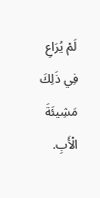لَمْ يُرَاعِ فِي ذَلِكَ مَشِيئَةَ الْأَبِ.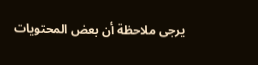يرجى ملاحظة أن بعض المحتويات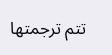تتم ترجمتها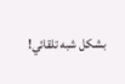بشكل شبه تلقائي!